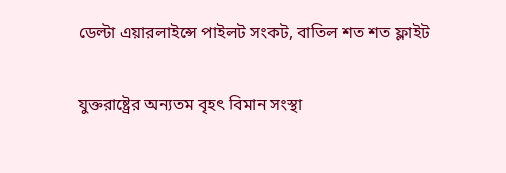ডেল্টা এয়ারলাইন্সে পাইলট সংকট, বাতিল শত শত ফ্লাইট

যুক্তরাষ্ট্রের অন্যতম বৃহৎ বিমান সংস্থা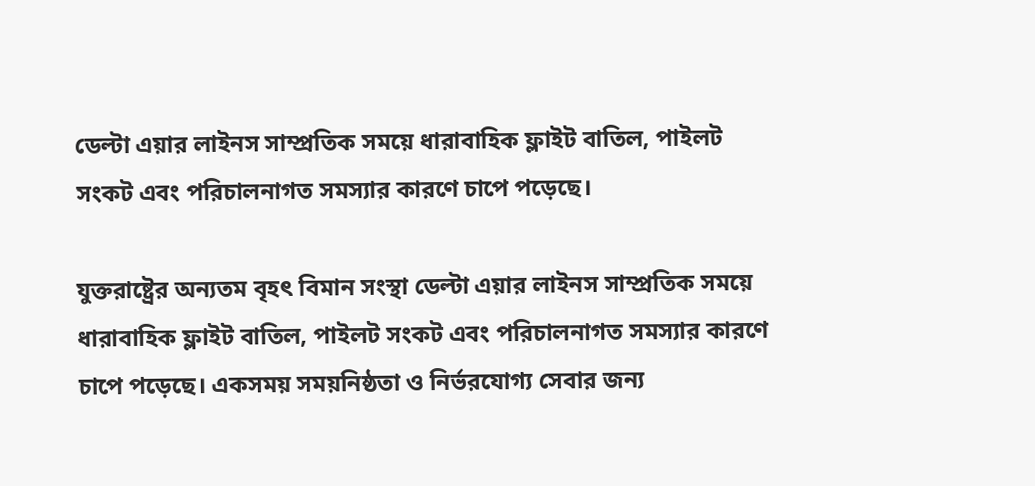ডেল্টা এয়ার লাইনস সাম্প্রতিক সময়ে ধারাবাহিক ফ্লাইট বাতিল, পাইলট সংকট এবং পরিচালনাগত সমস্যার কারণে চাপে পড়েছে।

যুক্তরাষ্ট্রের অন্যতম বৃহৎ বিমান সংস্থা ডেল্টা এয়ার লাইনস সাম্প্রতিক সময়ে ধারাবাহিক ফ্লাইট বাতিল, পাইলট সংকট এবং পরিচালনাগত সমস্যার কারণে চাপে পড়েছে। একসময় সময়নিষ্ঠতা ও নির্ভরযোগ্য সেবার জন্য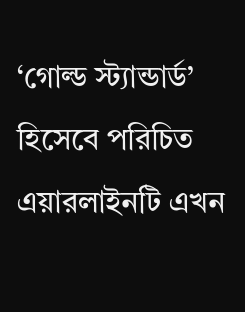‘গোল্ড স্ট্যান্ডার্ড’ হিসেবে পরিচিত এয়ারলাইনটি এখন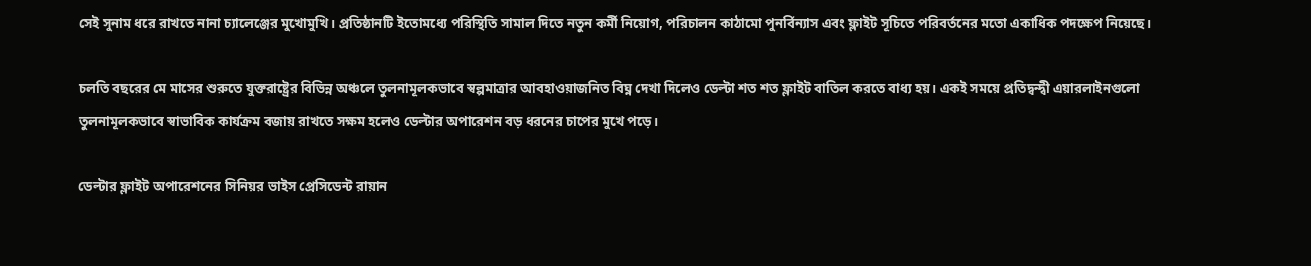সেই সুনাম ধরে রাখতে নানা চ্যালেঞ্জের মুখোমুখি। প্রতিষ্ঠানটি ইতোমধ্যে পরিস্থিতি সামাল দিতে নতুন কর্মী নিয়োগ, পরিচালন কাঠামো পুনর্বিন্যাস এবং ফ্লাইট সূচিতে পরিবর্তনের মতো একাধিক পদক্ষেপ নিয়েছে।

চলতি বছরের মে মাসের শুরুতে যুক্তরাষ্ট্রের বিভিন্ন অঞ্চলে তুলনামূলকভাবে স্বল্পমাত্রার আবহাওয়াজনিত বিঘ্ন দেখা দিলেও ডেল্টা শত শত ফ্লাইট বাতিল করতে বাধ্য হয়। একই সময়ে প্রতিদ্বন্দ্বী এয়ারলাইনগুলো তুলনামূলকভাবে স্বাভাবিক কার্যক্রম বজায় রাখতে সক্ষম হলেও ডেল্টার অপারেশন বড় ধরনের চাপের মুখে পড়ে।

ডেল্টার ফ্লাইট অপারেশনের সিনিয়র ভাইস প্রেসিডেন্ট রায়ান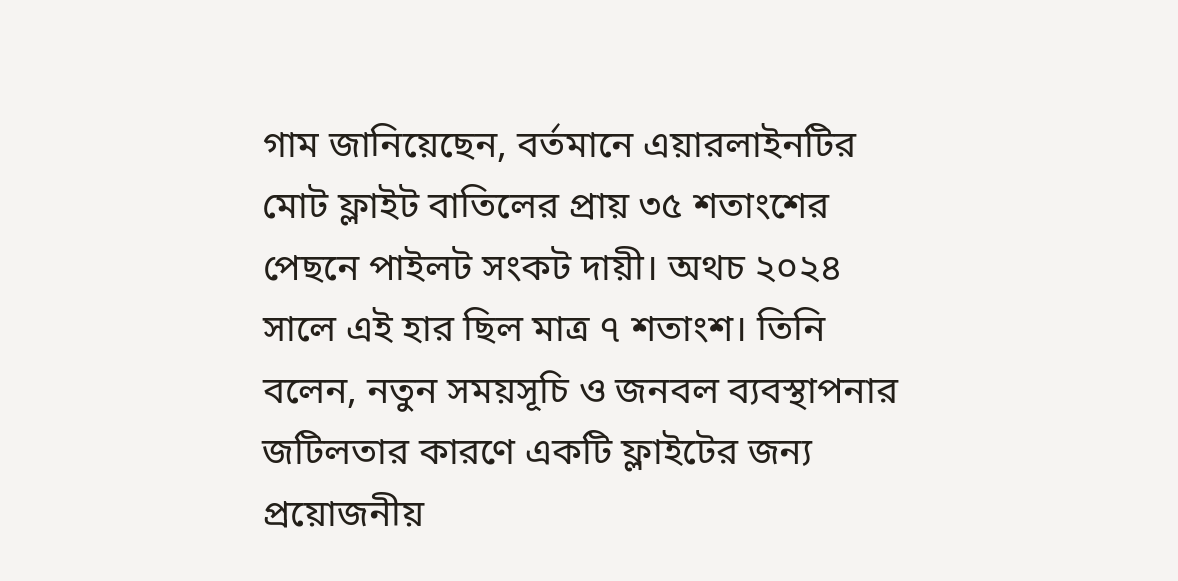গাম জানিয়েছেন, বর্তমানে এয়ারলাইনটির মোট ফ্লাইট বাতিলের প্রায় ৩৫ শতাংশের পেছনে পাইলট সংকট দায়ী। অথচ ২০২৪ সালে এই হার ছিল মাত্র ৭ শতাংশ। তিনি বলেন, নতুন সময়সূচি ও জনবল ব্যবস্থাপনার জটিলতার কারণে একটি ফ্লাইটের জন্য প্রয়োজনীয়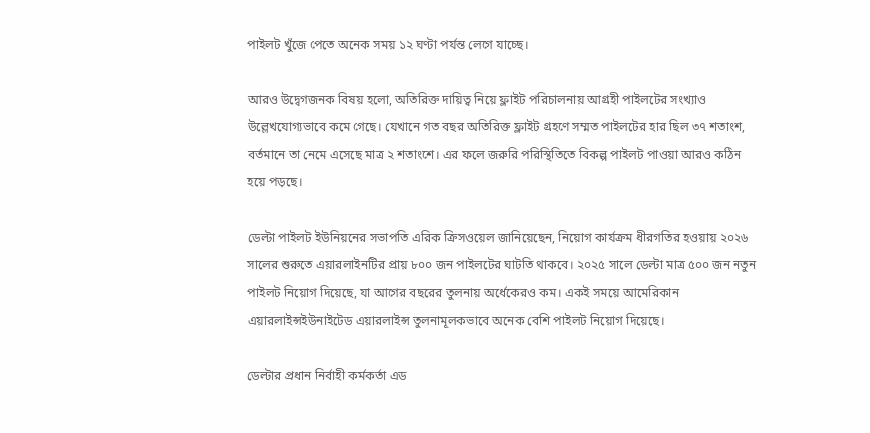পাইলট খুঁজে পেতে অনেক সময় ১২ ঘণ্টা পর্যন্ত লেগে যাচ্ছে।

আরও উদ্বেগজনক বিষয় হলো, অতিরিক্ত দায়িত্ব নিয়ে ফ্লাইট পরিচালনায় আগ্রহী পাইলটের সংখ্যাও উল্লেখযোগ্যভাবে কমে গেছে। যেখানে গত বছর অতিরিক্ত ফ্লাইট গ্রহণে সম্মত পাইলটের হার ছিল ৩৭ শতাংশ, বর্তমানে তা নেমে এসেছে মাত্র ২ শতাংশে। এর ফলে জরুরি পরিস্থিতিতে বিকল্প পাইলট পাওয়া আরও কঠিন হয়ে পড়ছে।

ডেল্টা পাইলট ইউনিয়নের সভাপতি এরিক ক্রিসওয়েল জানিয়েছেন, নিয়োগ কার্যক্রম ধীরগতির হওয়ায় ২০২৬ সালের শুরুতে এয়ারলাইনটির প্রায় ৮০০ জন পাইলটের ঘাটতি থাকবে। ২০২৫ সালে ডেল্টা মাত্র ৫০০ জন নতুন পাইলট নিয়োগ দিয়েছে, যা আগের বছরের তুলনায় অর্ধেকেরও কম। একই সময়ে আমেরিকান এয়ারলাইন্সইউনাইটেড এয়ারলাইন্স তুলনামূলকভাবে অনেক বেশি পাইলট নিয়োগ দিয়েছে।

ডেল্টার প্রধান নির্বাহী কর্মকর্তা এড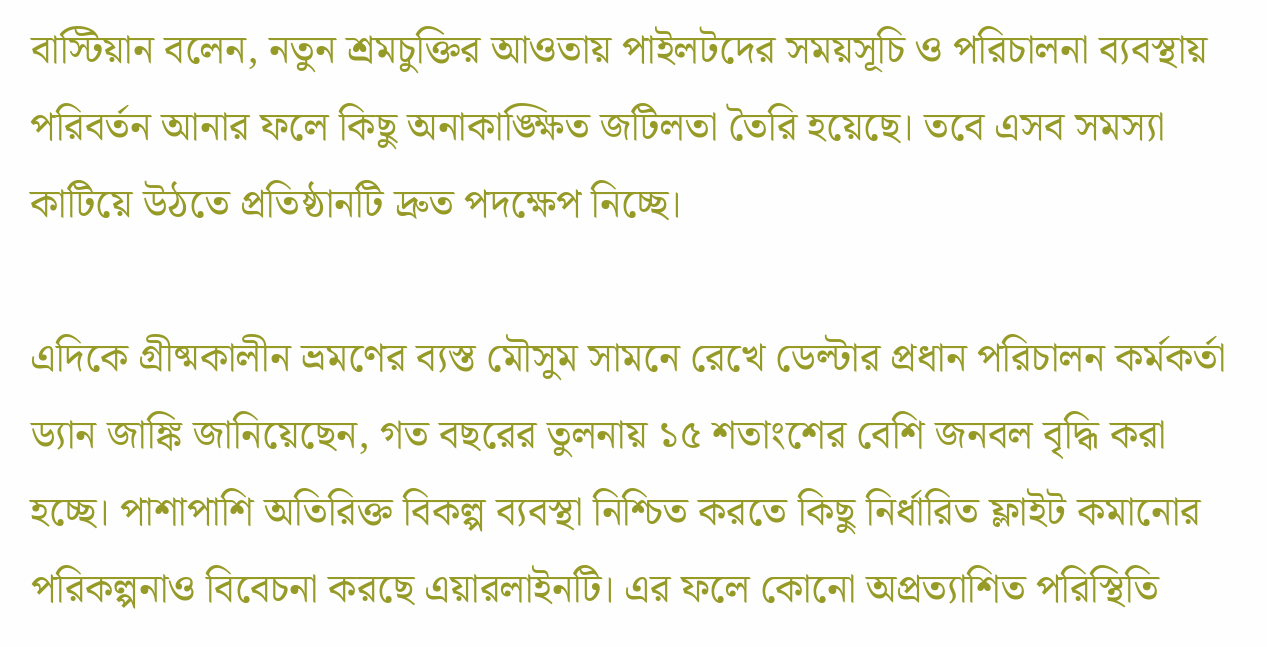বাস্টিয়ান বলেন, নতুন শ্রমচুক্তির আওতায় পাইলটদের সময়সূচি ও পরিচালনা ব্যবস্থায় পরিবর্তন আনার ফলে কিছু অনাকাঙ্ক্ষিত জটিলতা তৈরি হয়েছে। তবে এসব সমস্যা কাটিয়ে উঠতে প্রতিষ্ঠানটি দ্রুত পদক্ষেপ নিচ্ছে।

এদিকে গ্রীষ্মকালীন ভ্রমণের ব্যস্ত মৌসুম সামনে রেখে ডেল্টার প্রধান পরিচালন কর্মকর্তা ড্যান জাঙ্কি জানিয়েছেন, গত বছরের তুলনায় ১৫ শতাংশের বেশি জনবল বৃদ্ধি করা হচ্ছে। পাশাপাশি অতিরিক্ত বিকল্প ব্যবস্থা নিশ্চিত করতে কিছু নির্ধারিত ফ্লাইট কমানোর পরিকল্পনাও বিবেচনা করছে এয়ারলাইনটি। এর ফলে কোনো অপ্রত্যাশিত পরিস্থিতি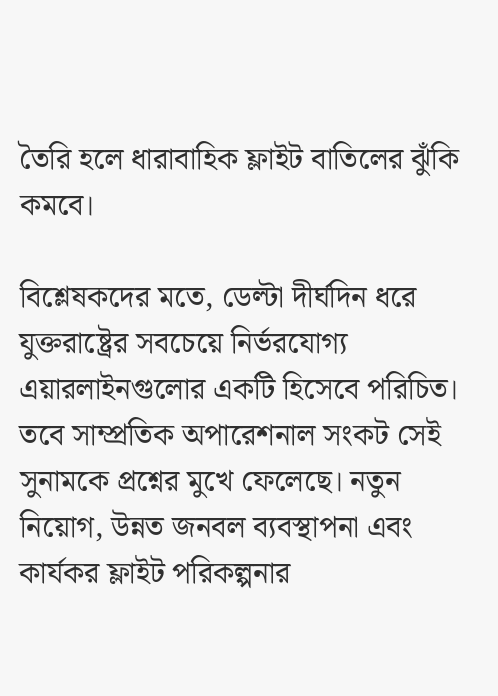তৈরি হলে ধারাবাহিক ফ্লাইট বাতিলের ঝুঁকি কমবে।

বিশ্লেষকদের মতে, ডেল্টা দীর্ঘদিন ধরে যুক্তরাষ্ট্রের সবচেয়ে নির্ভরযোগ্য এয়ারলাইনগুলোর একটি হিসেবে পরিচিত। তবে সাম্প্রতিক অপারেশনাল সংকট সেই সুনামকে প্রশ্নের মুখে ফেলেছে। নতুন নিয়োগ, উন্নত জনবল ব্যবস্থাপনা এবং কার্যকর ফ্লাইট পরিকল্পনার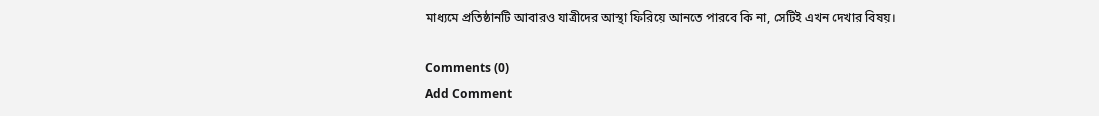মাধ্যমে প্রতিষ্ঠানটি আবারও যাত্রীদের আস্থা ফিরিয়ে আনতে পারবে কি না, সেটিই এখন দেখার বিষয়।

Comments (0)
Add Comment